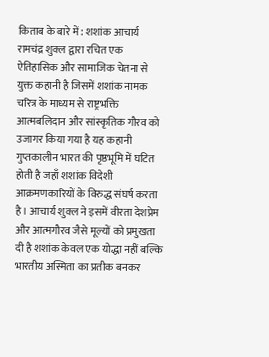किताब के बारे में: शशांक आचार्य रामचंद्र शुक्ल द्वारा रचित एक ऐतिहासिक और सामाजिक चेतना से युक्त कहानी है जिसमें शशांक नामक चरित्र के माध्यम से राष्ट्रभक्ति आत्मबलिदान और सांस्कृतिक गौरव को उजागर किया गया है यह कहानी गुप्तकालीन भारत की पृष्ठभूमि में घटित होती है जहाँ शशांक विदेशी आक्रमणकारियों के विरुद्ध संघर्ष करता है। आचार्य शुक्ल ने इसमें वीरता देशप्रेम और आत्मगौरव जैसे मूल्यों को प्रमुखता दी है शशांक केवल एक योद्धा नहीं बल्कि भारतीय अस्मिता का प्रतीक बनकर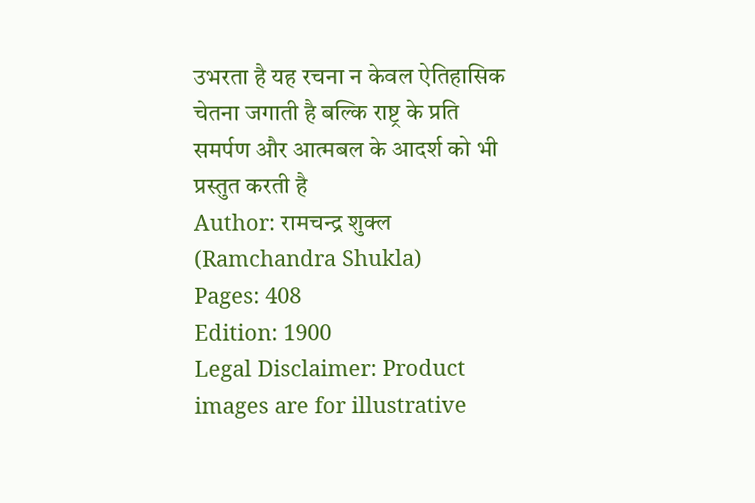उभरता है यह रचना न केवल ऐतिहासिक चेतना जगाती है बल्कि राष्ट्र के प्रति समर्पण और आत्मबल के आदर्श को भी प्रस्तुत करती है
Author: रामचन्द्र शुक्ल (Ramchandra Shukla)
Pages: 408
Edition: 1900
Legal Disclaimer: Product images are for illustrative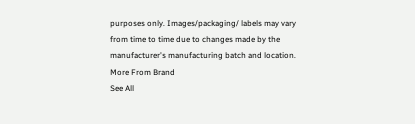purposes only. Images/packaging/ labels may vary from time to time due to changes made by the manufacturer's manufacturing batch and location.
More From Brand
See All